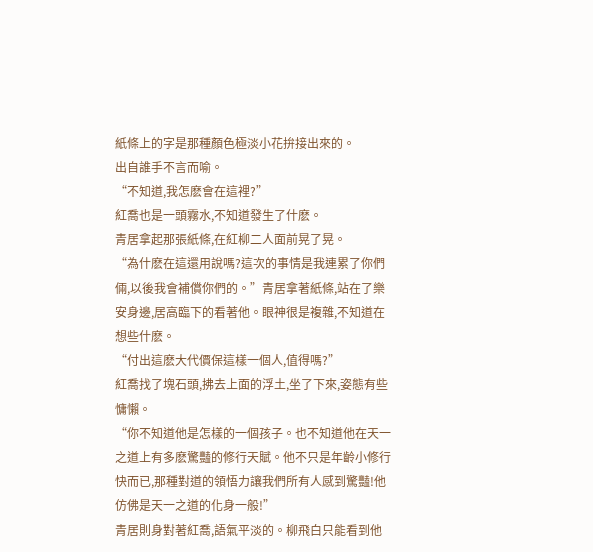紙條上的字是那種顏色極淡小花拚接出來的。
出自誰手不言而喻。
“不知道,我怎麽會在這裡?”
紅喬也是一頭霧水,不知道發生了什麽。
青居拿起那張紙條,在紅柳二人面前晃了晃。
“為什麽在這還用說嗎?這次的事情是我連累了你們倆,以後我會補償你們的。”青居拿著紙條,站在了樂安身邊,居高臨下的看著他。眼神很是複雜,不知道在想些什麽。
“付出這麽大代價保這樣一個人,值得嗎?”
紅喬找了塊石頭,拂去上面的浮土,坐了下來,姿態有些慵懶。
“你不知道他是怎樣的一個孩子。也不知道他在天一之道上有多麽驚豔的修行天賦。他不只是年齡小修行快而已,那種對道的領悟力讓我們所有人感到驚豔!他仿佛是天一之道的化身一般!”
青居則身對著紅喬,語氣平淡的。柳飛白只能看到他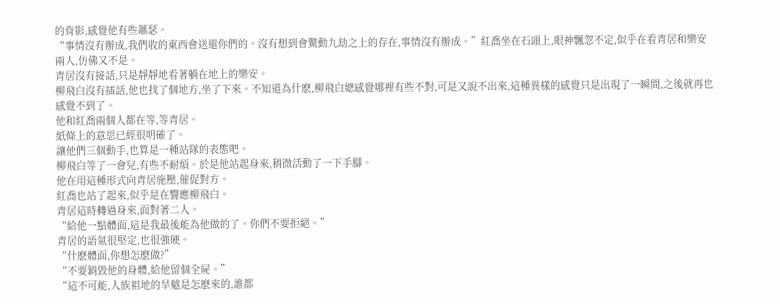的背影,感覺他有些蕭瑟。
“事情沒有辦成,我們收的東西會送還你們的。沒有想到會驚動九劫之上的存在,事情沒有辦成。”紅喬坐在石頭上,眼神飄忽不定,似乎在看青居和樂安兩人,仿佛又不是。
青居沒有接話,只是靜靜地看著躺在地上的樂安。
柳飛白沒有插話,他也找了個地方,坐了下來。不知道為什麽,柳飛白總感覺哪裡有些不對,可是又說不出來,這種異樣的感覺只是出現了一瞬間,之後就再也感覺不到了。
他和紅喬兩個人都在等,等青居。
紙條上的意思已經很明確了。
讓他們三個動手,也算是一種站隊的表態吧。
柳飛白等了一會兒,有些不耐煩。於是他站起身來,稍微活動了一下手腳。
他在用這種形式向青居施壓,催促對方。
紅喬也站了起來,似乎是在響應柳飛白。
青居這時轉過身來,面對著二人。
“給他一點體面,這是我最後能為他做的了。你們不要拒絕。”
青居的語氣很堅定,也很強硬。
“什麽體面,你想怎麽做?”
“不要銷毀他的身體,給他留個全屍。”
“這不可能,人族祖地的旱魃是怎麽來的,誰都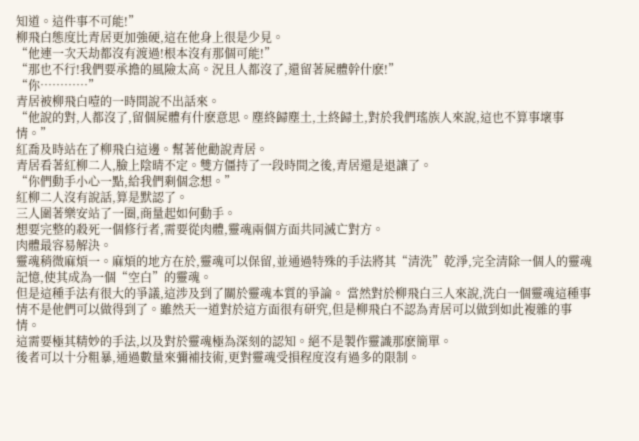知道。這件事不可能!”
柳飛白態度比青居更加強硬,這在他身上很是少見。
“他連一次天劫都沒有渡過!根本沒有那個可能!”
“那也不行!我們要承擔的風險太高。況且人都沒了,還留著屍體幹什麽!”
“你…………”
青居被柳飛白噎的一時間說不出話來。
“他說的對,人都沒了,留個屍體有什麽意思。塵終歸塵土,土終歸土,對於我們瑤族人來說,這也不算事壞事情。”
紅喬及時站在了柳飛白這邊。幫著他勸說青居。
青居看著紅柳二人,臉上陰晴不定。雙方僵持了一段時間之後,青居還是退讓了。
“你們動手小心一點,給我們剩個念想。”
紅柳二人沒有說話,算是默認了。
三人圍著樂安站了一圈,商量起如何動手。
想要完整的殺死一個修行者,需要從肉體,靈魂兩個方面共同滅亡對方。
肉體最容易解決。
靈魂稍微麻煩一。麻煩的地方在於,靈魂可以保留,並通過特殊的手法將其“清洗”乾淨,完全清除一個人的靈魂記憶,使其成為一個“空白”的靈魂。
但是這種手法有很大的爭議,這涉及到了關於靈魂本質的爭論。 當然對於柳飛白三人來說,洗白一個靈魂這種事情不是他們可以做得到了。雖然天一道對於這方面很有研究,但是柳飛白不認為青居可以做到如此複雜的事情。
這需要極其精妙的手法,以及對於靈魂極為深刻的認知。絕不是製作靈識那麽簡單。
後者可以十分粗暴,通過數量來彌補技術,更對靈魂受損程度沒有過多的限制。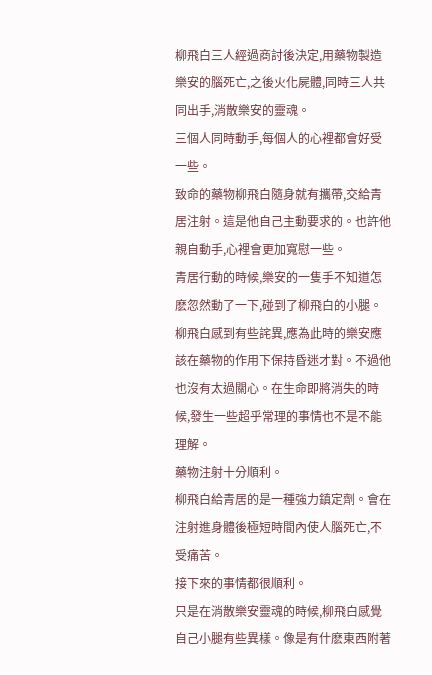柳飛白三人經過商討後決定,用藥物製造樂安的腦死亡,之後火化屍體,同時三人共同出手,消散樂安的靈魂。
三個人同時動手,每個人的心裡都會好受一些。
致命的藥物柳飛白隨身就有攜帶,交給青居注射。這是他自己主動要求的。也許他親自動手,心裡會更加寬慰一些。
青居行動的時候,樂安的一隻手不知道怎麽忽然動了一下,碰到了柳飛白的小腿。
柳飛白感到有些詫異,應為此時的樂安應該在藥物的作用下保持昏迷才對。不過他也沒有太過關心。在生命即將消失的時候,發生一些超乎常理的事情也不是不能理解。
藥物注射十分順利。
柳飛白給青居的是一種強力鎮定劑。會在注射進身體後極短時間內使人腦死亡,不受痛苦。
接下來的事情都很順利。
只是在消散樂安靈魂的時候,柳飛白感覺自己小腿有些異樣。像是有什麽東西附著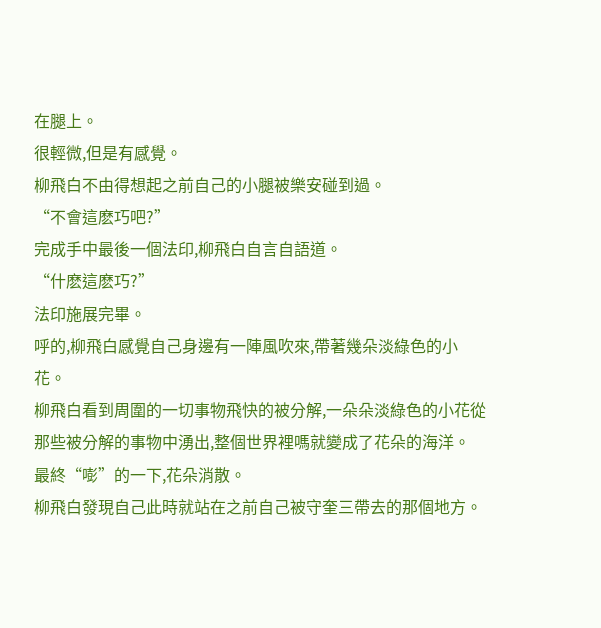在腿上。
很輕微,但是有感覺。
柳飛白不由得想起之前自己的小腿被樂安碰到過。
“不會這麽巧吧?”
完成手中最後一個法印,柳飛白自言自語道。
“什麽這麽巧?”
法印施展完畢。
呼的,柳飛白感覺自己身邊有一陣風吹來,帶著幾朵淡綠色的小花。
柳飛白看到周圍的一切事物飛快的被分解,一朵朵淡綠色的小花從那些被分解的事物中湧出,整個世界裡嗎就變成了花朵的海洋。
最終“嘭”的一下,花朵消散。
柳飛白發現自己此時就站在之前自己被守奎三帶去的那個地方。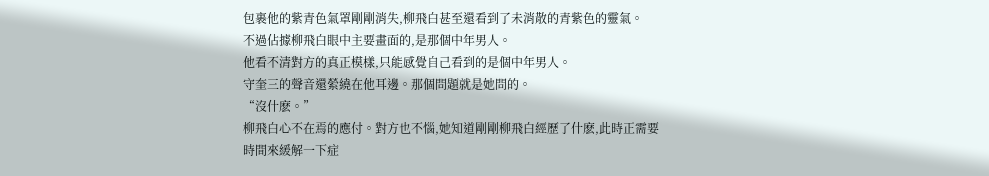包裹他的紫青色氣罩剛剛消失,柳飛白甚至還看到了未消散的青紫色的靈氣。
不過佔據柳飛白眼中主要畫面的,是那個中年男人。
他看不清對方的真正模樣,只能感覺自己看到的是個中年男人。
守奎三的聲音還縈繞在他耳邊。那個問題就是她問的。
“沒什麽。”
柳飛白心不在焉的應付。對方也不惱,她知道剛剛柳飛白經歷了什麽,此時正需要時間來緩解一下症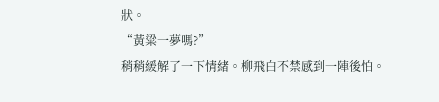狀。
“黃粱一夢嗎?”
稍稍緩解了一下情緒。柳飛白不禁感到一陣後怕。